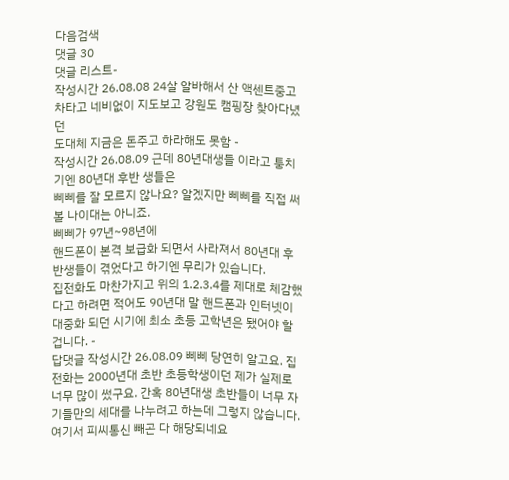다음검색
댓글 30
댓글 리스트-
작성시간 26.08.08 24살 알바해서 산 액센트중고차타고 네비없이 지도보고 강원도 캠핑장 찾아다녔던
도대체 지금은 돈주고 하라해도 못함 -
작성시간 26.08.09 근데 80년대생들 이라고 퉁치기엔 80년대 후반 생들은
삐삐를 잘 모르지 않나요? 알겠지만 삐삐를 직접 써 볼 나이대는 아니죠.
삐삐가 97년~98년에
핸드폰이 본격 보급화 되면서 사라져서 80년대 후반생들이 겪었다고 하기엔 무리가 있습니다.
집전화도 마찬가지고 위의 1.2.3.4를 제대로 체감했다고 하려면 적어도 90년대 말 핸드폰과 인터넷이 대중화 되던 시기에 최소 초등 고학년은 됐어야 할 겁니다. -
답댓글 작성시간 26.08.09 삐삐 당연히 알고요. 집전화는 2000년대 초반 초등학생이던 제가 실제로 너무 많이 썼구요. 간혹 80년대생 초반들이 너무 자기들만의 세대를 나누려고 하는데 그렇지 않습니다. 여기서 피씨통신 빼곤 다 해당되네요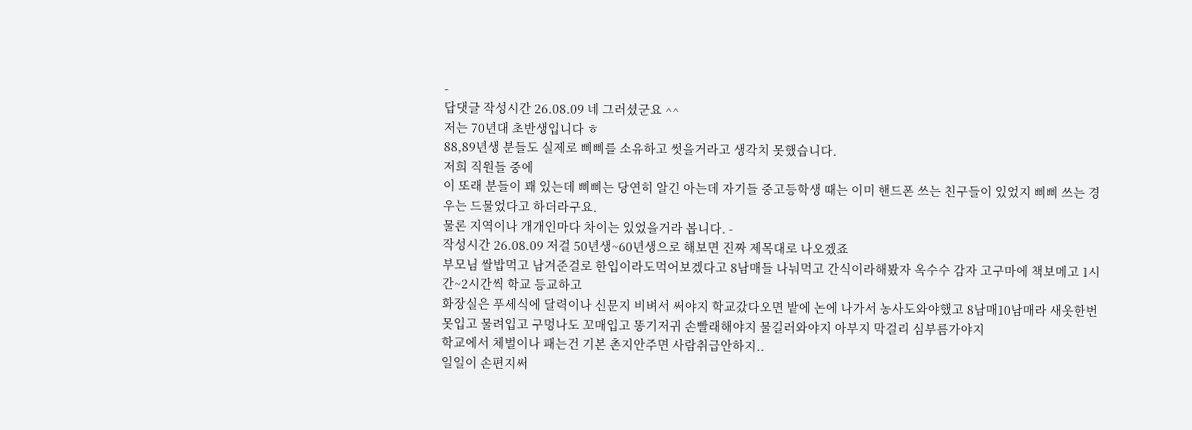-
답댓글 작성시간 26.08.09 네 그러셨군요 ^^
저는 70년대 초반생입니다 ㅎ
88,89년생 분들도 실제로 삐삐를 소유하고 썻을거라고 생각치 못했습니다.
저희 직원들 중에
이 또래 분들이 꽤 있는데 삐삐는 당연히 알긴 아는데 자기들 중고등학생 때는 이미 핸드폰 쓰는 친구들이 있었지 삐삐 쓰는 경우는 드물었다고 하더라구요.
물론 지역이나 개개인마다 차이는 있었을거라 봅니다. -
작성시간 26.08.09 저걸 50년생~60년생으로 해보면 진짜 제목대로 나오겠죠
부모님 쌀밥먹고 남겨준걸로 한입이라도먹어보겠다고 8남매들 나눠먹고 간식이라해봤자 옥수수 감자 고구마에 책보메고 1시간~2시간씩 학교 등교하고
화장실은 푸세식에 달력이나 신문지 비벼서 써야지 학교갔다오면 밭에 논에 나가서 농사도와야했고 8남매10남매라 새옷한번못입고 물려입고 구멍나도 꼬매입고 똥기저귀 손빨래해야지 물길러와야지 아부지 막걸리 심부름가야지
학교에서 체벌이나 패는건 기본 촌지안주면 사람취급안하지..
일일이 손편지써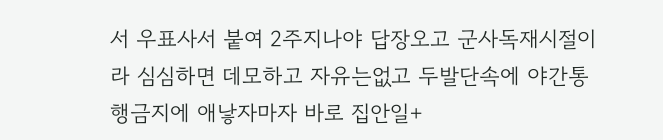서 우표사서 붙여 2주지나야 답장오고 군사독재시절이라 심심하면 데모하고 자유는없고 두발단속에 야간통행금지에 애낳자마자 바로 집안일+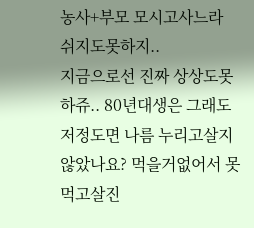농사+부모 모시고사느라 쉬지도못하지..
지금으로선 진짜 상상도못하쥬.. 80년대생은 그래도 저정도면 나름 누리고살지않았나요? 먹을거없어서 못먹고살진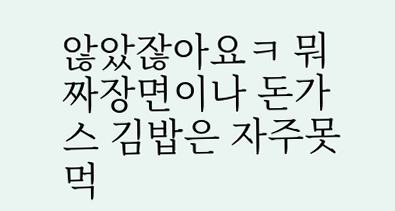않았잖아요ㅋ 뭐 짜장면이나 돈가스 김밥은 자주못먹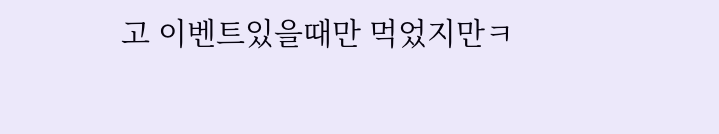고 이벤트있을때만 먹었지만ㅋ